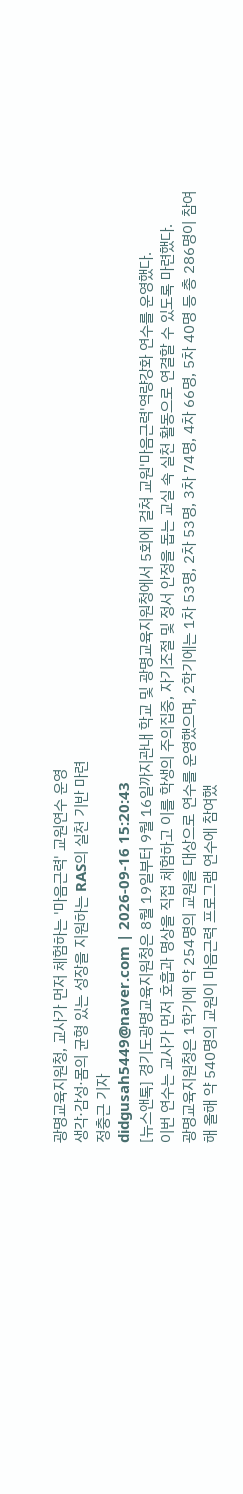광명교육지원청, 교사가 먼저 체험하는 '마음근력' 교원연수 운영
생각·감성·몸의 균형 있는 성장을 지원하는 RAS의 실천 기반 마련
정충근 기자
didgusah5449@naver.com | 2026-09-16 15:20:43
[뉴스앤톡] 경기도광명교육지원청은 8월 19일부터 9월 16일까지관내 학교 및 광명교육지원청에서 5회에 걸쳐 교원'마음근력'역량강화 연수를 운영했다.
이번 연수는 교사가 먼저 호흡과 명상을 직접 체험하고 이를 학생의 주의집중, 자기조절 및 정서 안정을 돕는 교실 속 실천 활동으로 연결할 수 있도록 마련했다.
광명교육지원청은 1학기에 약 254명의 교원을 대상으로 연수를 운영했으며, 2학기에는 1차 53명, 2차 53명, 3차 74명, 4차 66명, 5차 40명 등 총 286명이 참여해 올해 약 540명의 교원이 마음근력 프로그램 연수에 참여했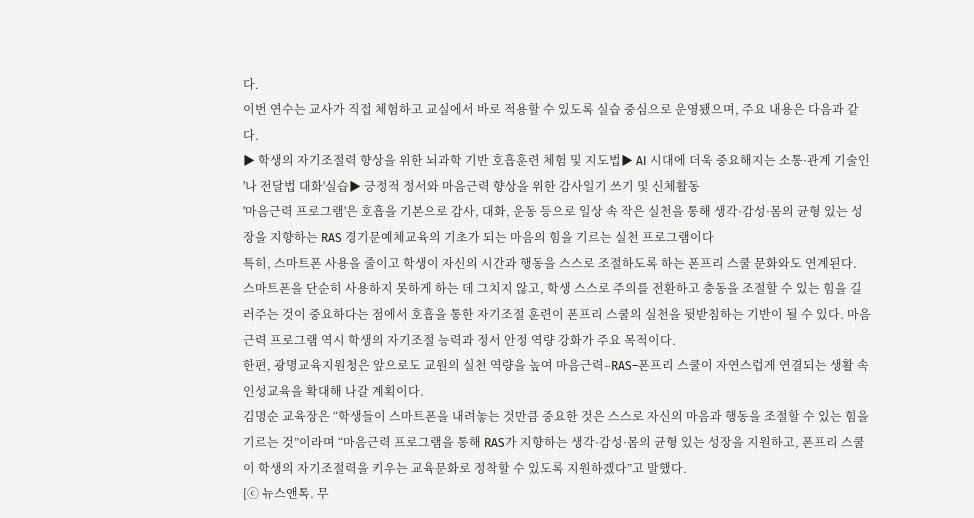다.
이번 연수는 교사가 직접 체험하고 교실에서 바로 적용할 수 있도록 실습 중심으로 운영됐으며, 주요 내용은 다음과 같다.
▶ 학생의 자기조절력 향상을 위한 뇌과학 기반 호흡훈련 체험 및 지도법▶ AI 시대에 더욱 중요해지는 소통·관계 기술인 '나 전달법 대화'실습▶ 긍정적 정서와 마음근력 향상을 위한 감사일기 쓰기 및 신체활동
'마음근력 프로그램'은 호흡을 기본으로 감사, 대화, 운동 등으로 일상 속 작은 실천을 통해 생각·감성·몸의 균형 있는 성장을 지향하는 RAS 경기문예체교육의 기초가 되는 마음의 힘을 기르는 실천 프로그램이다
특히, 스마트폰 사용을 줄이고 학생이 자신의 시간과 행동을 스스로 조절하도록 하는 폰프리 스쿨 문화와도 연계된다. 스마트폰을 단순히 사용하지 못하게 하는 데 그치지 않고, 학생 스스로 주의를 전환하고 충동을 조절할 수 있는 힘을 길러주는 것이 중요하다는 점에서 호흡을 통한 자기조절 훈련이 폰프리 스쿨의 실천을 뒷받침하는 기반이 될 수 있다. 마음근력 프로그램 역시 학생의 자기조절 능력과 정서 안정 역량 강화가 주요 목적이다.
한편, 광명교육지원청은 앞으로도 교원의 실천 역량을 높여 마음근력–RAS–폰프리 스쿨이 자연스럽게 연결되는 생활 속 인성교육을 확대해 나갈 계획이다.
김명순 교육장은 “학생들이 스마트폰을 내려놓는 것만큼 중요한 것은 스스로 자신의 마음과 행동을 조절할 수 있는 힘을 기르는 것”이라며 “마음근력 프로그램을 통해 RAS가 지향하는 생각·감성·몸의 균형 있는 성장을 지원하고, 폰프리 스쿨이 학생의 자기조절력을 키우는 교육문화로 정착할 수 있도록 지원하겠다”고 말했다.
[ⓒ 뉴스앤톡. 무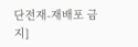단전재-재배포 금지]